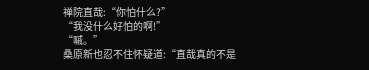禅院直哉:“你怕什么?”
“我没什么好怕的啊!”
“嘁。”
桑原新也忍不住怀疑道:“直哉真的不是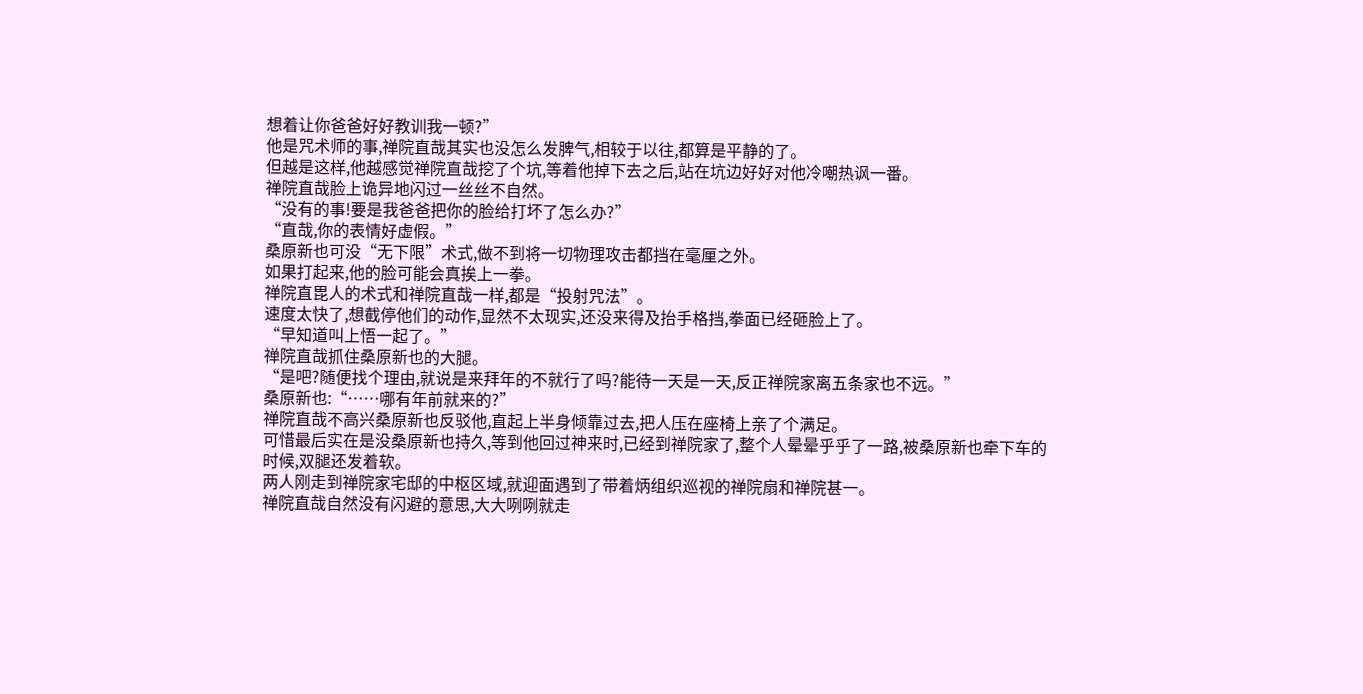想着让你爸爸好好教训我一顿?”
他是咒术师的事,禅院直哉其实也没怎么发脾气,相较于以往,都算是平静的了。
但越是这样,他越感觉禅院直哉挖了个坑,等着他掉下去之后,站在坑边好好对他冷嘲热讽一番。
禅院直哉脸上诡异地闪过一丝丝不自然。
“没有的事!要是我爸爸把你的脸给打坏了怎么办?”
“直哉,你的表情好虚假。”
桑原新也可没“无下限”术式,做不到将一切物理攻击都挡在毫厘之外。
如果打起来,他的脸可能会真挨上一拳。
禅院直毘人的术式和禅院直哉一样,都是“投射咒法”。
速度太快了,想截停他们的动作,显然不太现实,还没来得及抬手格挡,拳面已经砸脸上了。
“早知道叫上悟一起了。”
禅院直哉抓住桑原新也的大腿。
“是吧?随便找个理由,就说是来拜年的不就行了吗?能待一天是一天,反正禅院家离五条家也不远。”
桑原新也:“……哪有年前就来的?”
禅院直哉不高兴桑原新也反驳他,直起上半身倾靠过去,把人压在座椅上亲了个满足。
可惜最后实在是没桑原新也持久,等到他回过神来时,已经到禅院家了,整个人晕晕乎乎了一路,被桑原新也牵下车的时候,双腿还发着软。
两人刚走到禅院家宅邸的中枢区域,就迎面遇到了带着炳组织巡视的禅院扇和禅院甚一。
禅院直哉自然没有闪避的意思,大大咧咧就走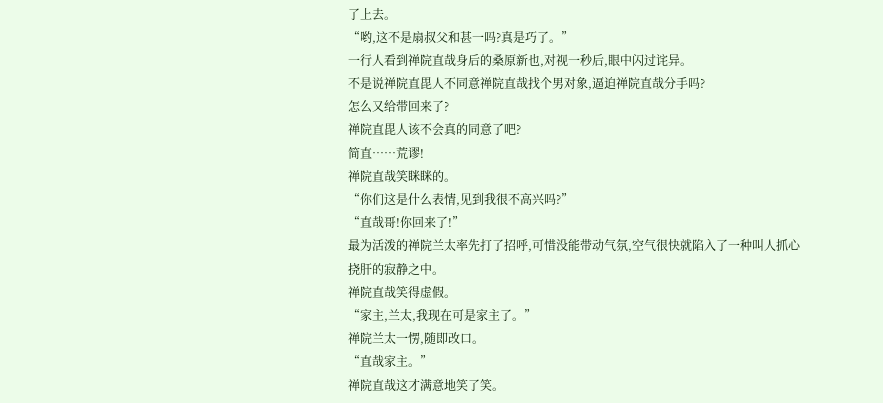了上去。
“哟,这不是扇叔父和甚一吗?真是巧了。”
一行人看到禅院直哉身后的桑原新也,对视一秒后,眼中闪过诧异。
不是说禅院直毘人不同意禅院直哉找个男对象,逼迫禅院直哉分手吗?
怎么又给带回来了?
禅院直毘人该不会真的同意了吧?
简直……荒谬!
禅院直哉笑眯眯的。
“你们这是什么表情,见到我很不高兴吗?”
“直哉哥!你回来了!”
最为活泼的禅院兰太率先打了招呼,可惜没能带动气氛,空气很快就陷入了一种叫人抓心挠肝的寂静之中。
禅院直哉笑得虚假。
“家主,兰太,我现在可是家主了。”
禅院兰太一愣,随即改口。
“直哉家主。”
禅院直哉这才满意地笑了笑。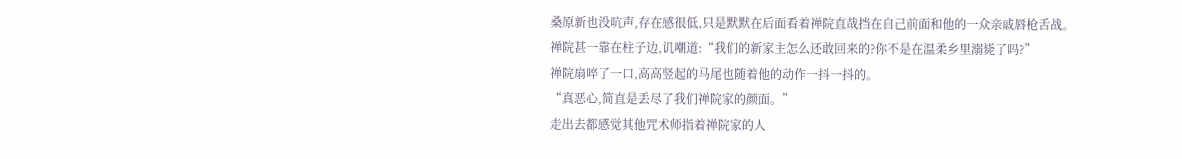桑原新也没吭声,存在感很低,只是默默在后面看着禅院直哉挡在自己前面和他的一众亲戚唇枪舌战。
禅院甚一靠在柱子边,讥嘲道:“我们的新家主怎么还敢回来的?你不是在温柔乡里溺毙了吗?”
禅院扇啐了一口,高高竖起的马尾也随着他的动作一抖一抖的。
“真恶心,简直是丢尽了我们禅院家的颜面。”
走出去都感觉其他咒术师指着禅院家的人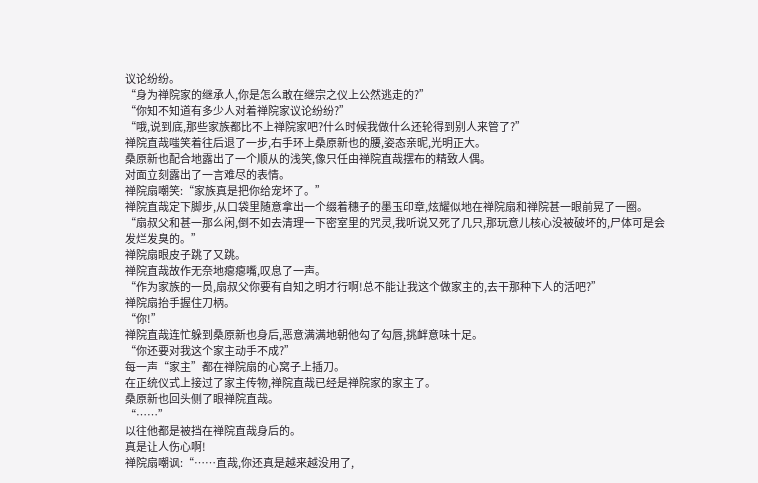议论纷纷。
“身为禅院家的继承人,你是怎么敢在继宗之仪上公然逃走的?”
“你知不知道有多少人对着禅院家议论纷纷?”
“哦,说到底,那些家族都比不上禅院家吧?什么时候我做什么还轮得到别人来管了?”
禅院直哉嗤笑着往后退了一步,右手环上桑原新也的腰,姿态亲昵,光明正大。
桑原新也配合地露出了一个顺从的浅笑,像只任由禅院直哉摆布的精致人偶。
对面立刻露出了一言难尽的表情。
禅院扇嘲笑:“家族真是把你给宠坏了。”
禅院直哉定下脚步,从口袋里随意拿出一个缀着穗子的墨玉印章,炫耀似地在禅院扇和禅院甚一眼前晃了一圈。
“扇叔父和甚一那么闲,倒不如去清理一下密室里的咒灵,我听说又死了几只,那玩意儿核心没被破坏的,尸体可是会发烂发臭的。”
禅院扇眼皮子跳了又跳。
禅院直哉故作无奈地瘪瘪嘴,叹息了一声。
“作为家族的一员,扇叔父你要有自知之明才行啊!总不能让我这个做家主的,去干那种下人的活吧?”
禅院扇抬手握住刀柄。
“你!”
禅院直哉连忙躲到桑原新也身后,恶意满满地朝他勾了勾唇,挑衅意味十足。
“你还要对我这个家主动手不成?”
每一声“家主”都在禅院扇的心窝子上插刀。
在正统仪式上接过了家主传物,禅院直哉已经是禅院家的家主了。
桑原新也回头侧了眼禅院直哉。
“……”
以往他都是被挡在禅院直哉身后的。
真是让人伤心啊!
禅院扇嘲讽:“……直哉,你还真是越来越没用了,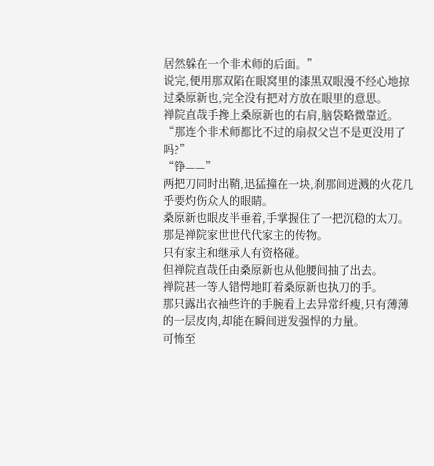居然躲在一个非术师的后面。”
说完,便用那双陷在眼窝里的漆黑双眼漫不经心地掠过桑原新也,完全没有把对方放在眼里的意思。
禅院直哉手搀上桑原新也的右肩,脑袋略微靠近。
“那连个非术师都比不过的扇叔父岂不是更没用了吗?”
“铮——”
两把刀同时出鞘,迅猛撞在一块,刹那间迸溅的火花几乎要灼伤众人的眼睛。
桑原新也眼皮半垂着,手掌握住了一把沉稳的太刀。
那是禅院家世世代代家主的传物。
只有家主和继承人有资格碰。
但禅院直哉任由桑原新也从他腰间抽了出去。
禅院甚一等人错愕地盯着桑原新也执刀的手。
那只露出衣袖些许的手腕看上去异常纤瘦,只有薄薄的一层皮肉,却能在瞬间迸发强悍的力量。
可怖至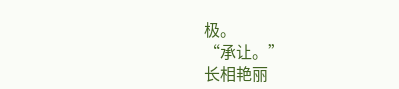极。
“承让。”
长相艳丽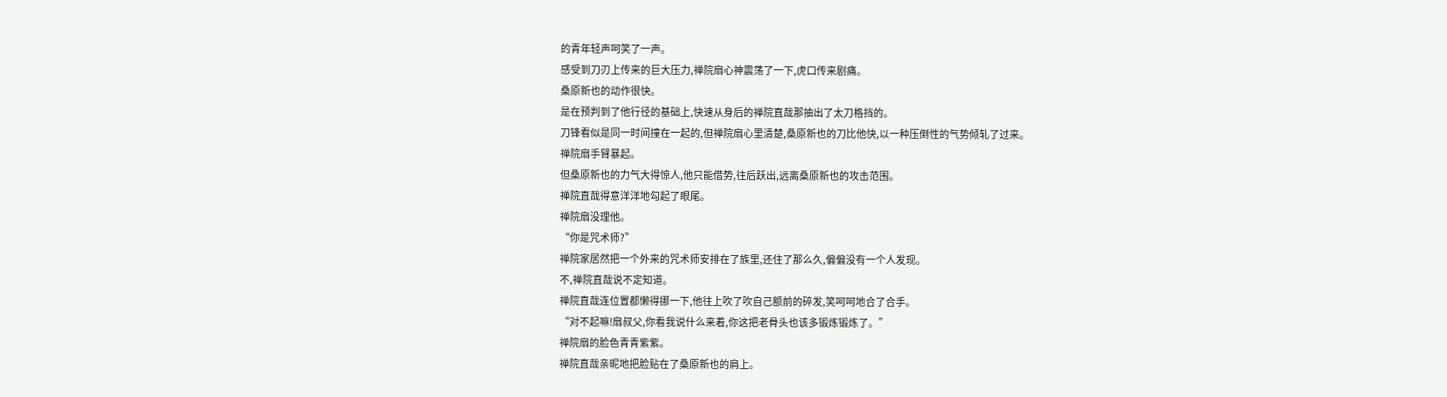的青年轻声呵笑了一声。
感受到刀刃上传来的巨大压力,禅院扇心神震荡了一下,虎口传来剧痛。
桑原新也的动作很快。
是在预判到了他行径的基础上,快速从身后的禅院直哉那抽出了太刀格挡的。
刀锋看似是同一时间撞在一起的,但禅院扇心里清楚,桑原新也的刀比他快,以一种压倒性的气势倾轧了过来。
禅院扇手臂暴起。
但桑原新也的力气大得惊人,他只能借势,往后跃出,远离桑原新也的攻击范围。
禅院直哉得意洋洋地勾起了眼尾。
禅院扇没理他。
“你是咒术师?”
禅院家居然把一个外来的咒术师安排在了族里,还住了那么久,偏偏没有一个人发现。
不,禅院直哉说不定知道。
禅院直哉连位置都懒得挪一下,他往上吹了吹自己额前的碎发,笑呵呵地合了合手。
“对不起嘛!扇叔父,你看我说什么来着,你这把老骨头也该多锻炼锻炼了。”
禅院扇的脸色青青紫紫。
禅院直哉亲昵地把脸贴在了桑原新也的肩上。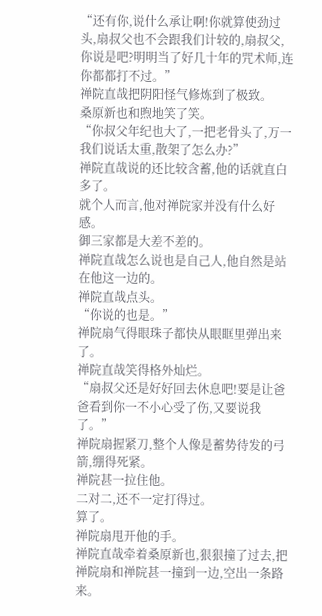“还有你,说什么承让啊!你就算使劲过头,扇叔父也不会跟我们计较的,扇叔父,你说是吧?明明当了好几十年的咒术师,连你都都打不过。”
禅院直哉把阴阳怪气修炼到了极致。
桑原新也和煦地笑了笑。
“你叔父年纪也大了,一把老骨头了,万一我们说话太重,散架了怎么办?”
禅院直哉说的还比较含蓄,他的话就直白多了。
就个人而言,他对禅院家并没有什么好感。
御三家都是大差不差的。
禅院直哉怎么说也是自己人,他自然是站在他这一边的。
禅院直哉点头。
“你说的也是。”
禅院扇气得眼珠子都快从眼眶里弹出来了。
禅院直哉笑得格外灿烂。
“扇叔父还是好好回去休息吧!要是让爸爸看到你一不小心受了伤,又要说我了。”
禅院扇握紧刀,整个人像是蓄势待发的弓箭,绷得死紧。
禅院甚一拉住他。
二对二,还不一定打得过。
算了。
禅院扇甩开他的手。
禅院直哉牵着桑原新也,狠狠撞了过去,把禅院扇和禅院甚一撞到一边,空出一条路来。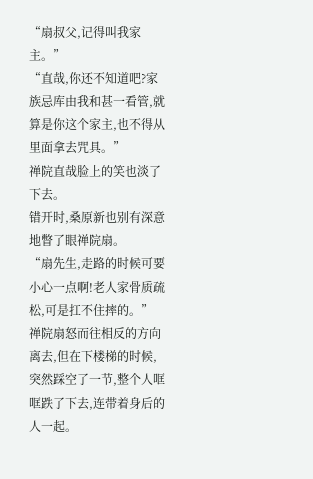“扇叔父,记得叫我家主。”
“直哉,你还不知道吧?家族忌库由我和甚一看管,就算是你这个家主,也不得从里面拿去咒具。”
禅院直哉脸上的笑也淡了下去。
错开时,桑原新也别有深意地瞥了眼禅院扇。
“扇先生,走路的时候可要小心一点啊!老人家骨质疏松,可是扛不住摔的。”
禅院扇怒而往相反的方向离去,但在下楼梯的时候,突然踩空了一节,整个人哐哐跌了下去,连带着身后的人一起。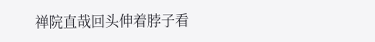禅院直哉回头伸着脖子看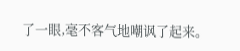了一眼,毫不客气地嘲讽了起来。